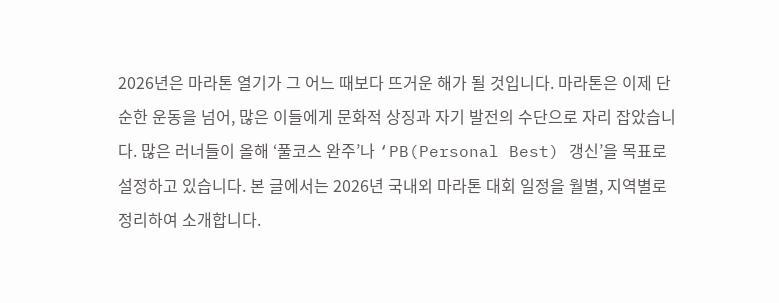2026년은 마라톤 열기가 그 어느 때보다 뜨거운 해가 될 것입니다. 마라톤은 이제 단순한 운동을 넘어, 많은 이들에게 문화적 상징과 자기 발전의 수단으로 자리 잡았습니다. 많은 러너들이 올해 ‘풀코스 완주’나 ‘PB(Personal Best) 갱신’을 목표로 설정하고 있습니다. 본 글에서는 2026년 국내외 마라톤 대회 일정을 월별, 지역별로 정리하여 소개합니다.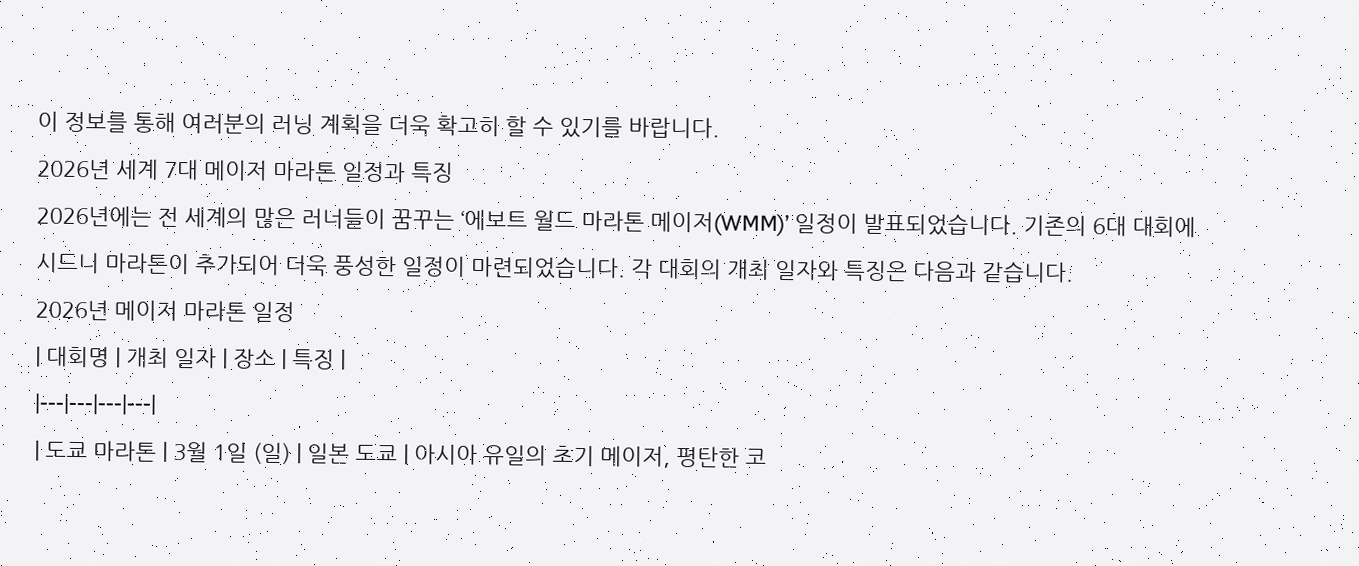이 정보를 통해 여러분의 러닝 계획을 더욱 확고히 할 수 있기를 바랍니다.
2026년 세계 7대 메이저 마라톤 일정과 특징
2026년에는 전 세계의 많은 러너들이 꿈꾸는 ‘에보트 월드 마라톤 메이저(WMM)’ 일정이 발표되었습니다. 기존의 6대 대회에 시드니 마라톤이 추가되어 더욱 풍성한 일정이 마련되었습니다. 각 대회의 개최 일자와 특징은 다음과 같습니다.
2026년 메이저 마라톤 일정
| 대회명 | 개최 일자 | 장소 | 특징 |
|---|---|---|---|
| 도쿄 마라톤 | 3월 1일 (일) | 일본 도쿄 | 아시아 유일의 초기 메이저, 평탄한 코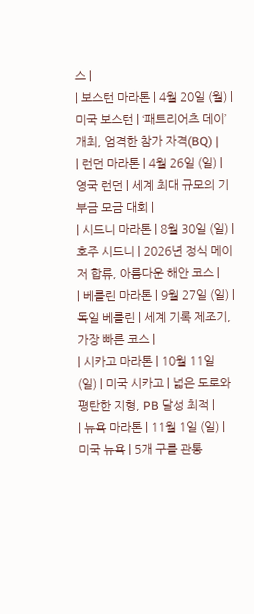스 |
| 보스턴 마라톤 | 4월 20일 (월) | 미국 보스턴 | ‘패트리어츠 데이’ 개최, 엄격한 참가 자격(BQ) |
| 런던 마라톤 | 4월 26일 (일) | 영국 런던 | 세계 최대 규모의 기부금 모금 대회 |
| 시드니 마라톤 | 8월 30일 (일) | 호주 시드니 | 2026년 정식 메이저 합류, 아름다운 해안 코스 |
| 베를린 마라톤 | 9월 27일 (일) | 독일 베를린 | 세계 기록 제조기, 가장 빠른 코스 |
| 시카고 마라톤 | 10월 11일 (일) | 미국 시카고 | 넓은 도로와 평탄한 지형, PB 달성 최적 |
| 뉴욕 마라톤 | 11월 1일 (일) | 미국 뉴욕 | 5개 구를 관통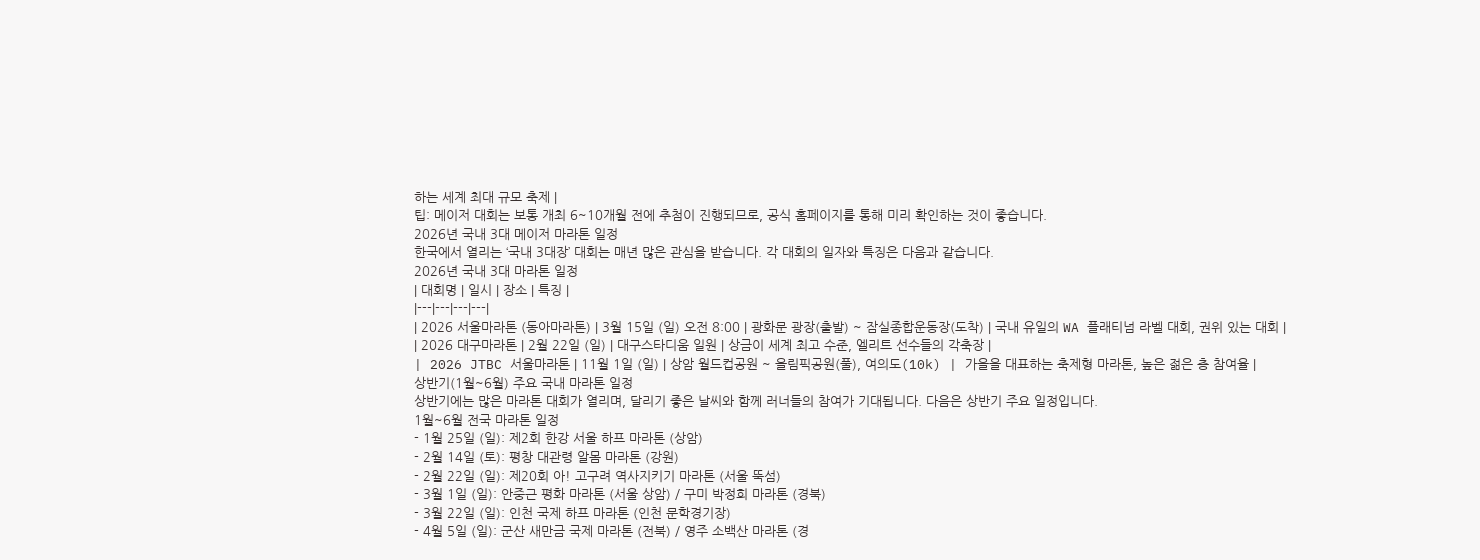하는 세계 최대 규모 축제 |
팁: 메이저 대회는 보통 개최 6~10개월 전에 추첨이 진행되므로, 공식 홈페이지를 통해 미리 확인하는 것이 좋습니다.
2026년 국내 3대 메이저 마라톤 일정
한국에서 열리는 ‘국내 3대장’ 대회는 매년 많은 관심을 받습니다. 각 대회의 일자와 특징은 다음과 같습니다.
2026년 국내 3대 마라톤 일정
| 대회명 | 일시 | 장소 | 특징 |
|---|---|---|---|
| 2026 서울마라톤 (동아마라톤) | 3월 15일 (일) 오전 8:00 | 광화문 광장(출발) ~ 잠실종합운동장(도착) | 국내 유일의 WA 플래티넘 라벨 대회, 권위 있는 대회 |
| 2026 대구마라톤 | 2월 22일 (일) | 대구스타디움 일원 | 상금이 세계 최고 수준, 엘리트 선수들의 각축장 |
| 2026 JTBC 서울마라톤 | 11월 1일 (일) | 상암 월드컵공원 ~ 올림픽공원(풀), 여의도(10k) | 가을을 대표하는 축제형 마라톤, 높은 젊은 층 참여율 |
상반기(1월~6월) 주요 국내 마라톤 일정
상반기에는 많은 마라톤 대회가 열리며, 달리기 좋은 날씨와 함께 러너들의 참여가 기대됩니다. 다음은 상반기 주요 일정입니다.
1월~6월 전국 마라톤 일정
- 1월 25일 (일): 제2회 한강 서울 하프 마라톤 (상암)
- 2월 14일 (토): 평창 대관령 알몸 마라톤 (강원)
- 2월 22일 (일): 제20회 아! 고구려 역사지키기 마라톤 (서울 뚝섬)
- 3월 1일 (일): 안중근 평화 마라톤 (서울 상암) / 구미 박정희 마라톤 (경북)
- 3월 22일 (일): 인천 국제 하프 마라톤 (인천 문학경기장)
- 4월 5일 (일): 군산 새만금 국제 마라톤 (전북) / 영주 소백산 마라톤 (경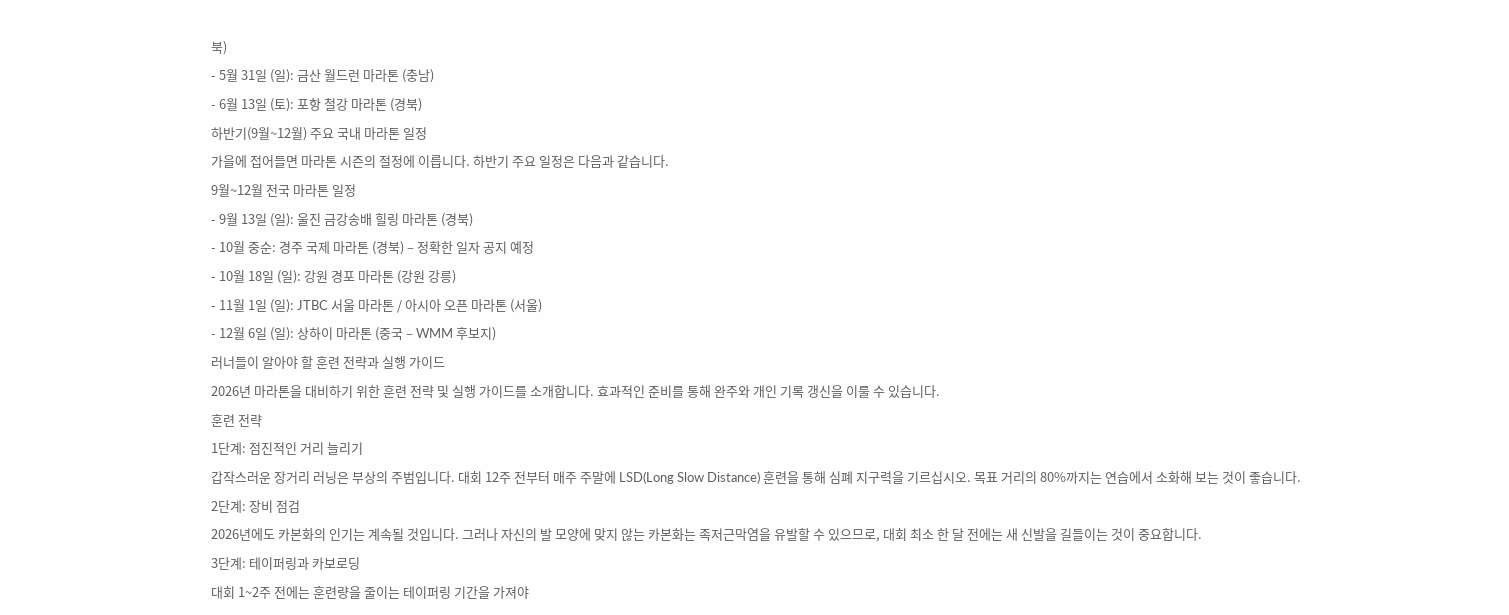북)
- 5월 31일 (일): 금산 월드런 마라톤 (충남)
- 6월 13일 (토): 포항 철강 마라톤 (경북)
하반기(9월~12월) 주요 국내 마라톤 일정
가을에 접어들면 마라톤 시즌의 절정에 이릅니다. 하반기 주요 일정은 다음과 같습니다.
9월~12월 전국 마라톤 일정
- 9월 13일 (일): 울진 금강송배 힐링 마라톤 (경북)
- 10월 중순: 경주 국제 마라톤 (경북) – 정확한 일자 공지 예정
- 10월 18일 (일): 강원 경포 마라톤 (강원 강릉)
- 11월 1일 (일): JTBC 서울 마라톤 / 아시아 오픈 마라톤 (서울)
- 12월 6일 (일): 상하이 마라톤 (중국 – WMM 후보지)
러너들이 알아야 할 훈련 전략과 실행 가이드
2026년 마라톤을 대비하기 위한 훈련 전략 및 실행 가이드를 소개합니다. 효과적인 준비를 통해 완주와 개인 기록 갱신을 이룰 수 있습니다.
훈련 전략
1단계: 점진적인 거리 늘리기
갑작스러운 장거리 러닝은 부상의 주범입니다. 대회 12주 전부터 매주 주말에 LSD(Long Slow Distance) 훈련을 통해 심폐 지구력을 기르십시오. 목표 거리의 80%까지는 연습에서 소화해 보는 것이 좋습니다.
2단계: 장비 점검
2026년에도 카본화의 인기는 계속될 것입니다. 그러나 자신의 발 모양에 맞지 않는 카본화는 족저근막염을 유발할 수 있으므로, 대회 최소 한 달 전에는 새 신발을 길들이는 것이 중요합니다.
3단계: 테이퍼링과 카보로딩
대회 1~2주 전에는 훈련량을 줄이는 테이퍼링 기간을 가져야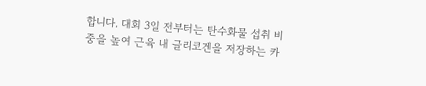합니다. 대회 3일 전부터는 탄수화물 섭취 비중을 높여 근육 내 글리코겐을 저장하는 카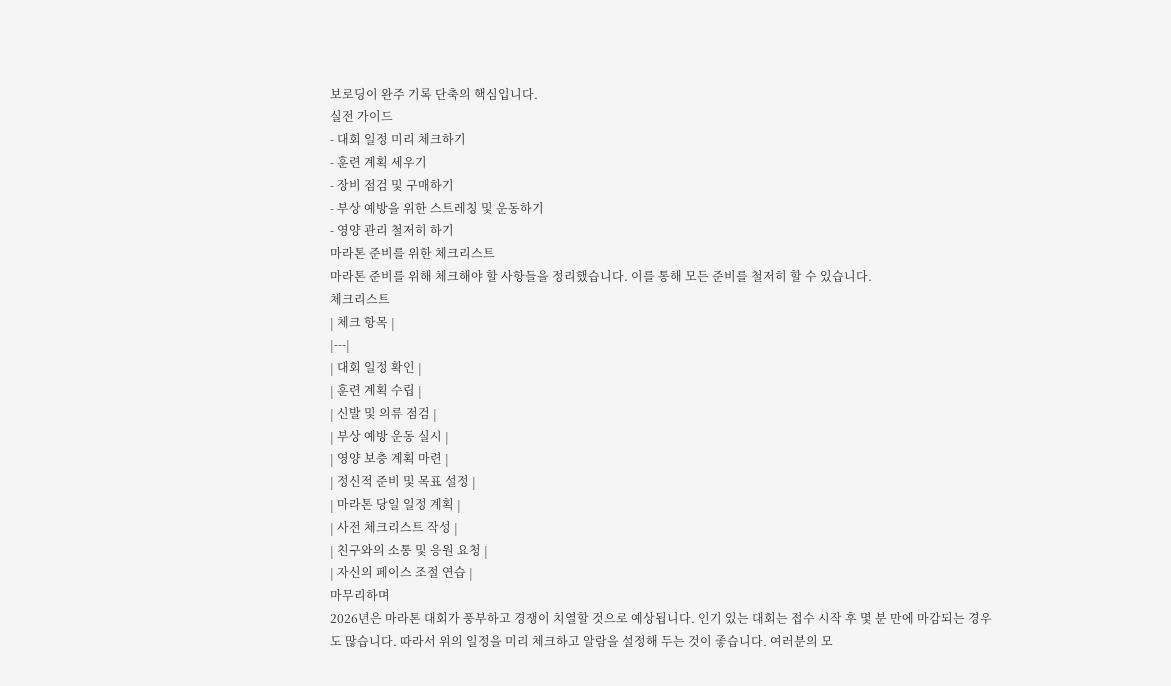보로딩이 완주 기록 단축의 핵심입니다.
실전 가이드
- 대회 일정 미리 체크하기
- 훈련 계획 세우기
- 장비 점검 및 구매하기
- 부상 예방을 위한 스트레칭 및 운동하기
- 영양 관리 철저히 하기
마라톤 준비를 위한 체크리스트
마라톤 준비를 위해 체크해야 할 사항들을 정리했습니다. 이를 통해 모든 준비를 철저히 할 수 있습니다.
체크리스트
| 체크 항목 |
|---|
| 대회 일정 확인 |
| 훈련 계획 수립 |
| 신발 및 의류 점검 |
| 부상 예방 운동 실시 |
| 영양 보충 계획 마련 |
| 정신적 준비 및 목표 설정 |
| 마라톤 당일 일정 계획 |
| 사전 체크리스트 작성 |
| 친구와의 소통 및 응원 요청 |
| 자신의 페이스 조절 연습 |
마무리하며
2026년은 마라톤 대회가 풍부하고 경쟁이 치열할 것으로 예상됩니다. 인기 있는 대회는 접수 시작 후 몇 분 만에 마감되는 경우도 많습니다. 따라서 위의 일정을 미리 체크하고 알람을 설정해 두는 것이 좋습니다. 여러분의 모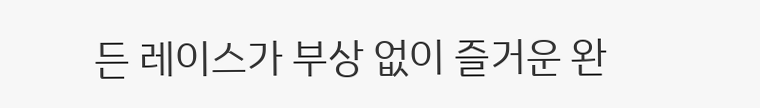든 레이스가 부상 없이 즐거운 완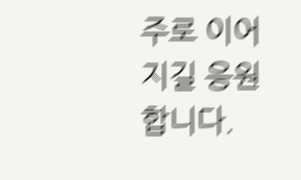주로 이어지길 응원합니다.